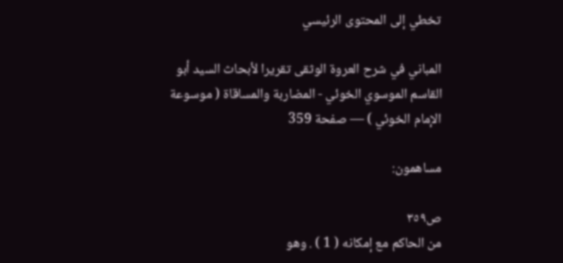تخطي إلى المحتوى الرئيسي

المباني في شرح العروة الوثقى تقريرا لأبحاث السيد أبو القاسم الموسوي الخوئي - المضاربة والمساقاة ( موسوعة الإمام الخوئي ) — صفحة 359

مساهمون:

ص٣٥٩
من الحاكم مع إمكانه ( 1 ) . وهو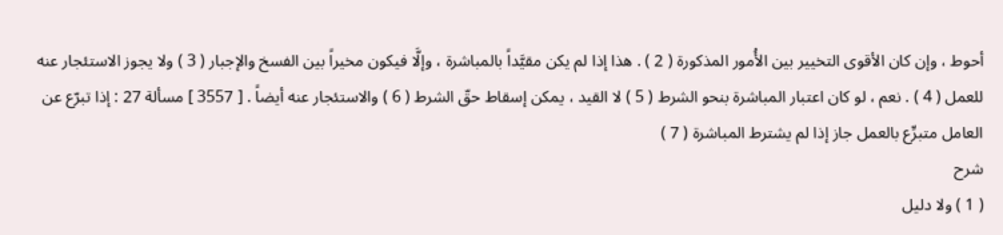أحوط ، وإن كان الأقوى التخيير بين الأُمور المذكورة ( 2 ) . هذا إذا لم يكن مقيَّداً بالمباشرة ، وإلَّا فيكون مخيراً بين الفسخ والإجبار ( 3 ) ولا يجوز الاستئجار عنه للعمل ( 4 ) . نعم ، لو كان اعتبار المباشرة بنحو الشرط ( 5 ) لا القيد ، يمكن إسقاط حقّ الشرط ( 6 ) والاستئجار عنه أيضاً . [ 3557 ] مسألة 27 : إذا تبرّع عن العامل متبرِّع بالعمل جاز إذا لم يشترط المباشرة ( 7 )
شرح
( 1 ) ولا دليل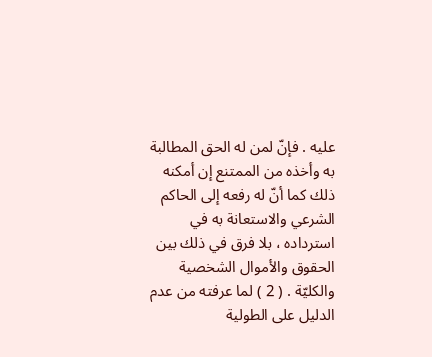عليه . فإنّ لمن له الحق المطالبة به وأخذه من الممتنع إن أمكنه ذلك كما أنّ له رفعه إلى الحاكم الشرعي والاستعانة به في استرداده ، بلا فرق في ذلك بين الحقوق والأموال الشخصية والكليّة . ( 2 ) لما عرفته من عدم الدليل على الطولية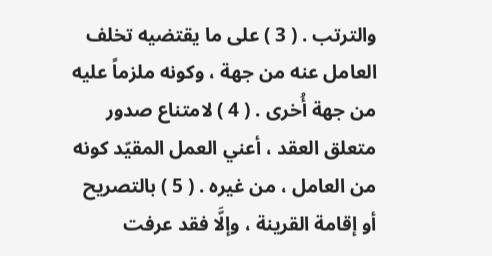والترتب . ( 3 ) على ما يقتضيه تخلف العامل عنه من جهة ، وكونه ملزماً عليه من جهة أُخرى . ( 4 ) لامتناع صدور متعلق العقد ، أعني العمل المقيّد كونه من العامل ، من غيره . ( 5 ) بالتصريح أو إقامة القرينة ، وإلَّا فقد عرفت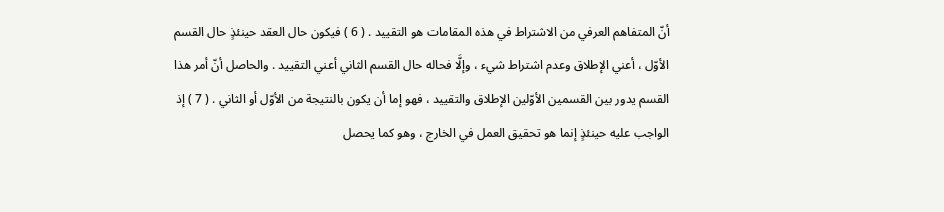أنّ المتفاهم العرفي من الاشتراط في هذه المقامات هو التقييد . ( 6 ) فيكون حال العقد حينئذٍ حال القسم الأوّل ، أعني الإطلاق وعدم اشتراط شيء ، وإلَّا فحاله حال القسم الثاني أعني التقييد . والحاصل أنّ أمر هذا القسم يدور بين القسمين الأوّلين الإطلاق والتقييد ، فهو إما أن يكون بالنتيجة من الأوّل أو الثاني . ( 7 ) إذ الواجب عليه حينئذٍ إنما هو تحقيق العمل في الخارج ، وهو كما يحصل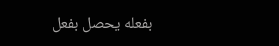بفعله يحصل بفعل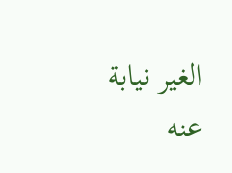الغير نيابة عنه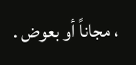، مجاناً أو بعوض .